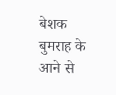बेशक बुमराह के आने से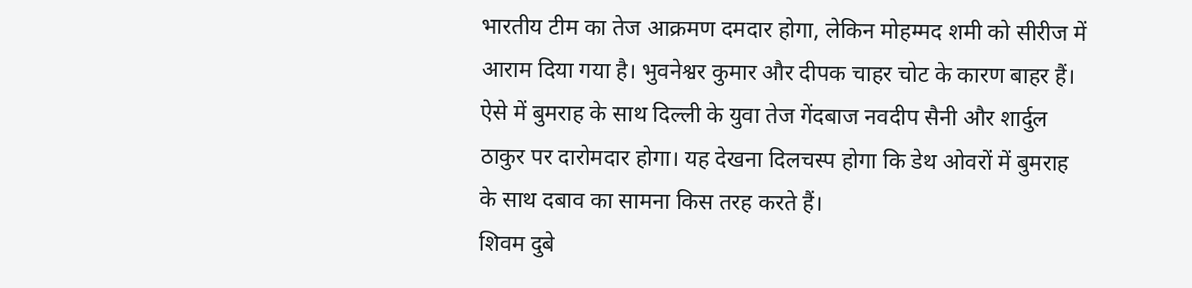भारतीय टीम का तेज आक्रमण दमदार होगा, लेकिन मोहम्मद शमी को सीरीज में आराम दिया गया है। भुवनेश्वर कुमार और दीपक चाहर चोट के कारण बाहर हैं। ऐसे में बुमराह के साथ दिल्ली के युवा तेज गेंदबाज नवदीप सैनी और शार्दुल ठाकुर पर दारोमदार होगा। यह देखना दिलचस्प होगा कि डेथ ओवरों में बुमराह के साथ दबाव का सामना किस तरह करते हैं।
शिवम दुबे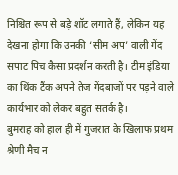निश्चित रूप से बड़े शॉट लगाते हैं, लेकिन यह देखना होगा कि उनकी ‘सीम अप’ वाली गेंद सपाट पिच कैसा प्रदर्शन करती है। टीम इंडिया का थिंक टैंक अपने तेज गेंदबाजों पर पड़ने वाले कार्यभार को लेकर बहुत सतर्क है।
बुमराह को हाल ही में गुजरात के खिलाफ प्रथम श्रेणी मैच न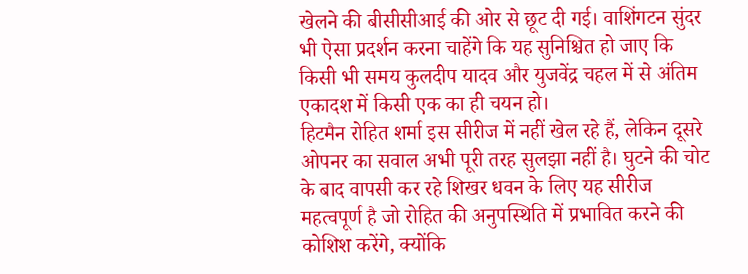खेलने की बीसीसीआई की ओर से छूट दी गई। वाशिंगटन सुंदर भी ऐसा प्रदर्शन करना चाहेंगे कि यह सुनिश्चित हो जाए कि किसी भी समय कुलदीप यादव और युजवेंद्र चहल में से अंतिम एकादश में किसी एक का ही चयन हो।
हिटमैन रोहित शर्मा इस सीरीज में नहीं खेल रहे हैं, लेकिन दूसरे ओपनर का सवाल अभी पूरी तरह सुलझा नहीं है। घुटने की चोट के बाद वापसी कर रहे शिखर धवन के लिए यह सीरीज महत्वपूर्ण है जो रोहित की अनुपस्थिति में प्रभावित करने की कोशिश करेंगे, क्योंकि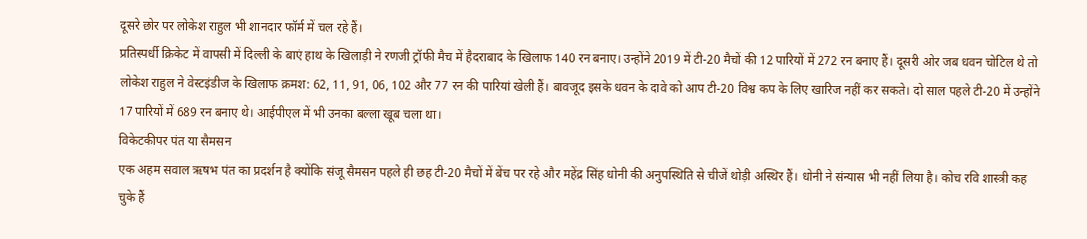दूसरे छोर पर लोकेश राहुल भी शानदार फॉर्म में चल रहे हैं।
प्रतिस्पर्धी क्रिकेट में वापसी में दिल्ली के बाएं हाथ के खिलाड़ी ने रणजी ट्रॉफी मैच में हैदराबाद के खिलाफ 140 रन बनाए। उन्होंने 2019 में टी-20 मैचों की 12 पारियों में 272 रन बनाए हैं। दूसरी ओर जब धवन चोटिल थे तो लोकेश राहुल ने वेस्टइंडीज के खिलाफ क्रमश: 62, 11, 91, 06, 102 और 77 रन की पारियां खेली हैं। बावजूद इसके धवन के दावे को आप टी-20 विश्व कप के लिए खारिज नहीं कर सकते। दो साल पहले टी-20 में उन्होंने 17 पारियों में 689 रन बनाए थे। आईपीएल में भी उनका बल्ला खूब चला था।
विकेटकीपर पंत या सैमसन
एक अहम सवाल ऋषभ पंत का प्रदर्शन है क्योंकि संजू सैमसन पहले ही छह टी-20 मैचों में बेंच पर रहे और महेंद्र सिंह धोनी की अनुपस्थिति से चीजें थोड़ी अस्थिर हैं। धोनी ने संन्यास भी नहीं लिया है। कोच रवि शास्त्री कह चुके हैं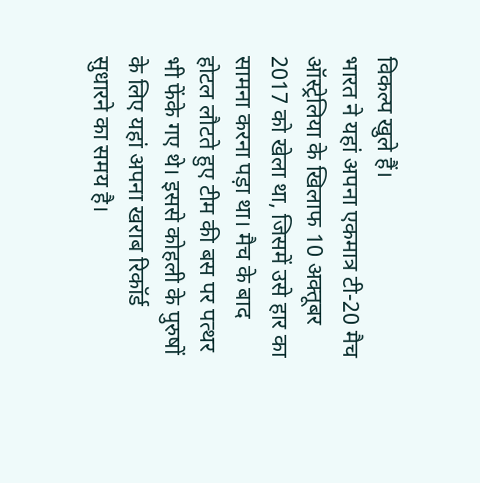विकल्प खुले हैं।
भारत ने यहां अपना एकमात्र टी-20 मैच ऑस्ट्रेलिया के खिलाफ 10 अक्तूबर 2017 को खेला था, जिसमें उसे हार का सामना करना पड़ा था। मैच के बाद होटल लौटते हुए टीम की बस पर पत्थर भी फेंके गए थे। इससे कोहली के पुरुषों के लिए यहां अपना खराब रिकॉर्ड सुधारने का समय है।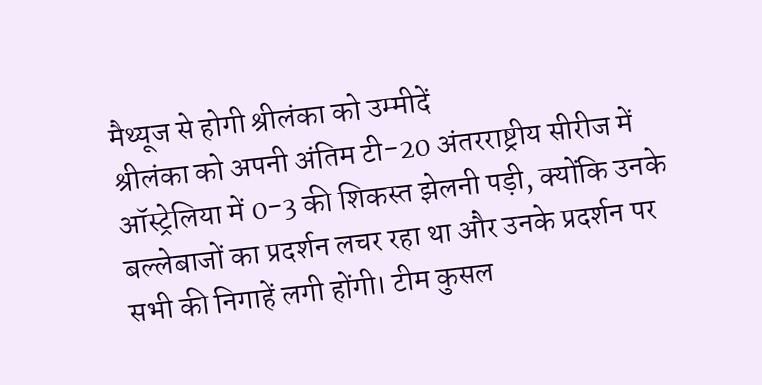मैथ्यूज से होगी श्रीलंका को उम्मीदें
श्रीलंका को अपनी अंतिम टी-20 अंतरराष्ट्रीय सीरीज में ऑस्ट्रेलिया में 0-3 की शिकस्त झेलनी पड़ी, क्योंकि उनके बल्लेबाजों का प्रदर्शन लचर रहा था और उनके प्रदर्शन पर सभी की निगाहें लगी होंगी। टीम कुसल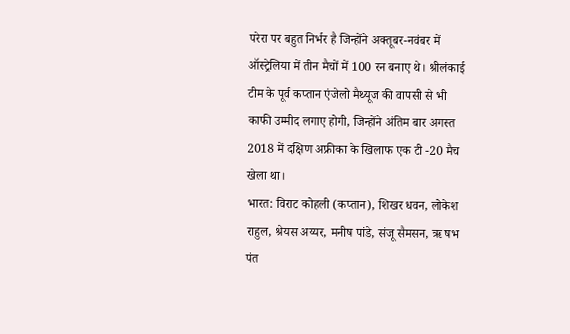परेरा पर बहुत निर्भर है जिन्होंने अक्तूबर-नवंबर में ऑस्ट्रेलिया में तीन मैचों में 100 रन बनाए थे। श्रीलंकाई टीम के पूर्व कप्तान एंजेलो मैथ्यूज की वापसी से भी काफी उम्मीद लगाए होगी, जिन्होंने अंतिम बार अगस्त 2018 में दक्षिण अफ्रीका के खिलाफ एक टी -20 मैच खेला था।
भारत: विराट कोहली (कप्तान), शिखर धवन, लोकेश राहुल, श्रेयस अय्यर, मनीष पांडे, संजू सैमसन, ऋ षभ पंत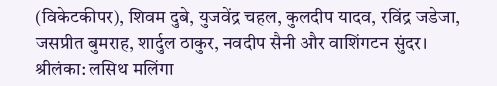(विकेटकीपर), शिवम दुबे, युजवेंद्र चहल, कुलदीप यादव, रविंद्र जडेजा, जसप्रीत बुमराह, शार्दुल ठाकुर, नवदीप सैनी और वाशिंगटन सुंदर।
श्रीलंका: लसिथ मलिंगा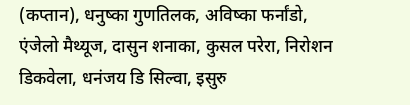(कप्तान), धनुष्का गुणतिलक, अविष्का फर्नांडो, एंजेलो मैथ्यूज, दासुन शनाका, कुसल परेरा, निरोशन डिकवेला, धनंजय डि सिल्वा, इसुरु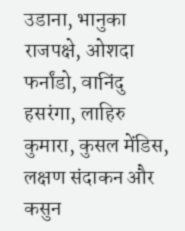उडाना, भानुका राजपक्षे, ओशदा फर्नांडो, वानिंदु हसरंगा, लाहिरु कुमारा, कुसल मेंडिस, लक्षण संदाकन और कसुन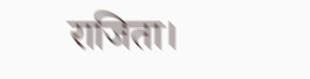राजिता।